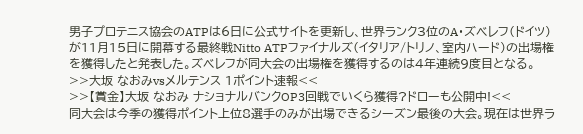男子プロテニス協会のATPは6日に公式サイトを更新し、世界ランク3位のA・ズベレフ(ドイツ)が11月15日に開幕する最終戦Nitto ATPファイナルズ(イタリア/トリノ、室内ハード)の出場権を獲得したと発表した。ズベレフが同大会の出場権を獲得するのは4年連続9度目となる。
>>大坂 なおみvsメルテンス 1ポイント速報<<
>>【賞金】大坂 なおみ ナショナルバンクOP3回戦でいくら獲得?ドローも公開中!<<
同大会は今季の獲得ポイント上位8選手のみが出場できるシーズン最後の大会。現在は世界ラ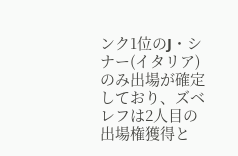ンク1位のJ・シナー(イタリア)のみ出場が確定しており、ズベレフは2人目の出場権獲得と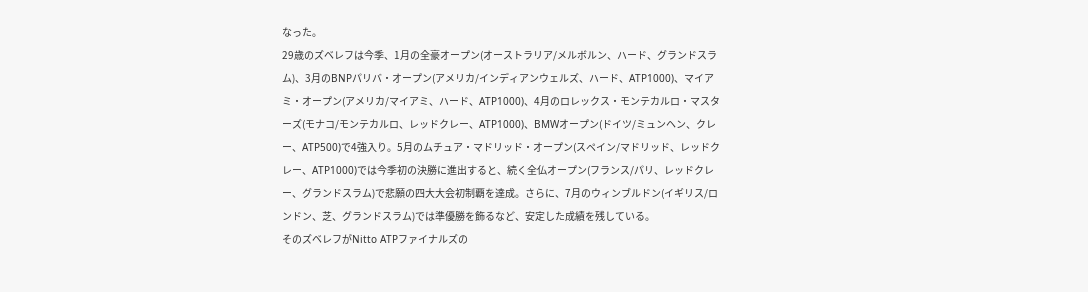なった。
29歳のズベレフは今季、1月の全豪オープン(オーストラリア/メルボルン、ハード、グランドスラム)、3月のBNPパリバ・オープン(アメリカ/インディアンウェルズ、ハード、ATP1000)、マイアミ・オープン(アメリカ/マイアミ、ハード、ATP1000)、4月のロレックス・モンテカルロ・マスターズ(モナコ/モンテカルロ、レッドクレー、ATP1000)、BMWオープン(ドイツ/ミュンヘン、クレー、ATP500)で4強入り。5月のムチュア・マドリッド・オープン(スペイン/マドリッド、レッドクレー、ATP1000)では今季初の決勝に進出すると、続く全仏オープン(フランス/パリ、レッドクレー、グランドスラム)で悲願の四大大会初制覇を達成。さらに、7月のウィンブルドン(イギリス/ロンドン、芝、グランドスラム)では準優勝を飾るなど、安定した成績を残している。
そのズベレフがNitto ATPファイナルズの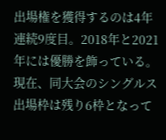出場権を獲得するのは4年連続9度目。2018年と2021年には優勝を飾っている。
現在、同大会のシングルス出場枠は残り6枠となって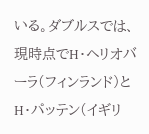いる。ダブルスでは、現時点でH・ヘリオバーラ(フィンランド)とH・パッテン(イギリ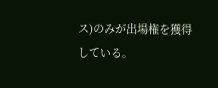ス)のみが出場権を獲得している。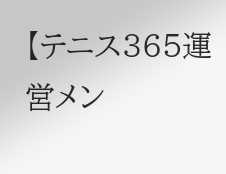【テニス365運営メン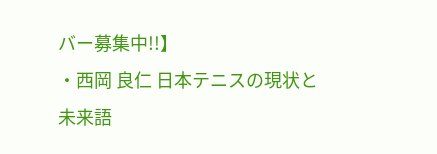バー募集中!!】
・西岡 良仁 日本テニスの現状と未来語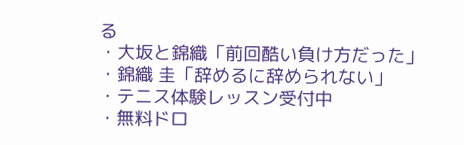る
・大坂と錦織「前回酷い負け方だった」
・錦織 圭「辞めるに辞められない」
・テニス体験レッスン受付中
・無料ドロ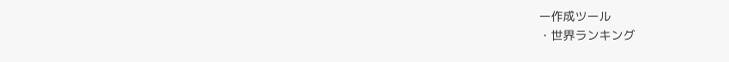ー作成ツール
・世界ランキング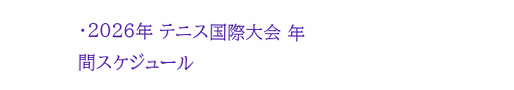・2026年 テニス国際大会 年間スケジュール